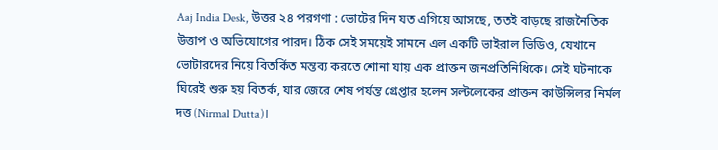Aaj India Desk, উত্তর ২৪ পরগণা : ভোটের দিন যত এগিয়ে আসছে, ততই বাড়ছে রাজনৈতিক উত্তাপ ও অভিযোগের পারদ। ঠিক সেই সময়েই সামনে এল একটি ভাইরাল ভিডিও, যেখানে ভোটারদের নিয়ে বিতর্কিত মন্তব্য করতে শোনা যায় এক প্রাক্তন জনপ্রতিনিধিকে। সেই ঘটনাকে ঘিরেই শুরু হয় বিতর্ক, যার জেরে শেষ পর্যন্ত গ্রেপ্তার হলেন সল্টলেকের প্রাক্তন কাউন্সিলর নির্মল দত্ত (Nirmal Dutta)।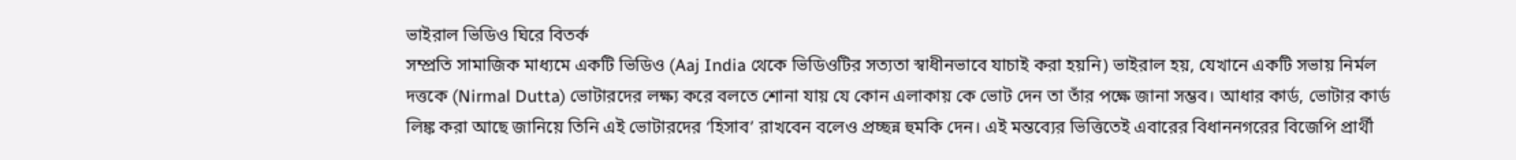ভাইরাল ভিডিও ঘিরে বিতর্ক
সম্প্রতি সামাজিক মাধ্যমে একটি ভিডিও (Aaj India থেকে ভিডিওটির সত্যতা স্বাধীনভাবে যাচাই করা হয়নি) ভাইরাল হয়, যেখানে একটি সভায় নির্মল দত্তকে (Nirmal Dutta) ভোটারদের লক্ষ্য করে বলতে শোনা যায় যে কোন এলাকায় কে ভোট দেন তা তাঁর পক্ষে জানা সম্ভব। আধার কার্ড, ভোটার কার্ড লিঙ্ক করা আছে জানিয়ে তিনি এই ভোটারদের ‘হিসাব’ রাখবেন বলেও প্রচ্ছন্ন হুমকি দেন। এই মন্তব্যের ভিত্তিতেই এবারের বিধাননগরের বিজেপি প্রার্থী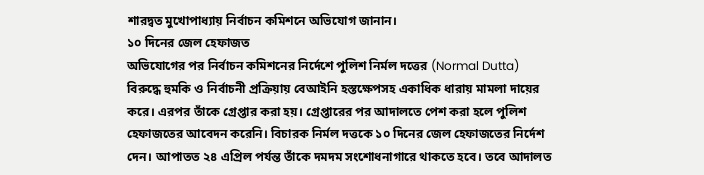শারদ্বত মুখোপাধ্যায় নির্বাচন কমিশনে অভিযোগ জানান।
১০ দিনের জেল হেফাজত
অভিযোগের পর নির্বাচন কমিশনের নির্দেশে পুলিশ নির্মল দত্তের (Normal Dutta) বিরুদ্ধে হুমকি ও নির্বাচনী প্রক্রিয়ায় বেআইনি হস্তক্ষেপসহ একাধিক ধারায় মামলা দায়ের করে। এরপর তাঁকে গ্রেপ্তার করা হয়। গ্রেপ্তারের পর আদালতে পেশ করা হলে পুলিশ হেফাজতের আবেদন করেনি। বিচারক নির্মল দত্তকে ১০ দিনের জেল হেফাজতের নির্দেশ দেন। আপাতত ২৪ এপ্রিল পর্যন্ত তাঁকে দমদম সংশোধনাগারে থাকতে হবে। তবে আদালত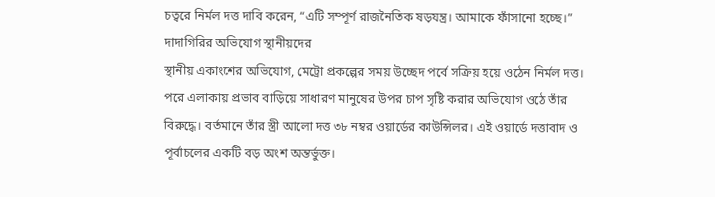চত্বরে নির্মল দত্ত দাবি করেন, “এটি সম্পূর্ণ রাজনৈতিক ষড়যন্ত্র। আমাকে ফাঁসানো হচ্ছে।”
দাদাগিরির অভিযোগ স্থানীয়দের
স্থানীয় একাংশের অভিযোগ, মেট্রো প্রকল্পের সময় উচ্ছেদ পর্বে সক্রিয় হয়ে ওঠেন নির্মল দত্ত। পরে এলাকায় প্রভাব বাড়িয়ে সাধারণ মানুষের উপর চাপ সৃষ্টি করার অভিযোগ ওঠে তাঁর বিরুদ্ধে। বর্তমানে তাঁর স্ত্রী আলো দত্ত ৩৮ নম্বর ওয়ার্ডের কাউন্সিলর। এই ওয়ার্ডে দত্তাবাদ ও পূর্বাচলের একটি বড় অংশ অন্তর্ভুক্ত।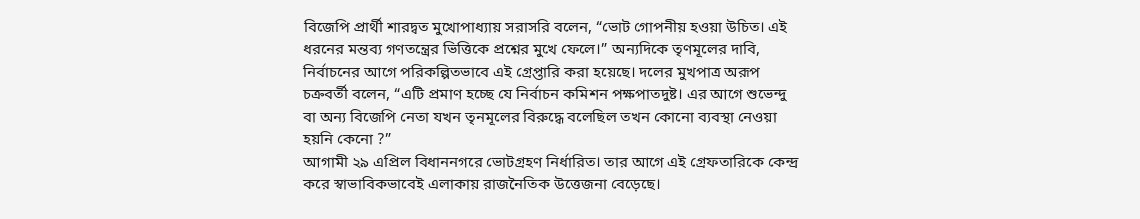বিজেপি প্রার্থী শারদ্বত মুখোপাধ্যায় সরাসরি বলেন, “ভোট গোপনীয় হওয়া উচিত। এই ধরনের মন্তব্য গণতন্ত্রের ভিত্তিকে প্রশ্নের মুখে ফেলে।” অন্যদিকে তৃণমূলের দাবি, নির্বাচনের আগে পরিকল্পিতভাবে এই গ্রেপ্তারি করা হয়েছে। দলের মুখপাত্র অরূপ চক্রবর্তী বলেন, “এটি প্রমাণ হচ্ছে যে নির্বাচন কমিশন পক্ষপাতদুষ্ট। এর আগে শুভেন্দু বা অন্য বিজেপি নেতা যখন তৃনমূলের বিরুদ্ধে বলেছিল তখন কোনো ব্যবস্থা নেওয়া হয়নি কেনো ?”
আগামী ২৯ এপ্রিল বিধাননগরে ভোটগ্রহণ নির্ধারিত। তার আগে এই গ্রেফতারিকে কেন্দ্র করে স্বাভাবিকভাবেই এলাকায় রাজনৈতিক উত্তেজনা বেড়েছে।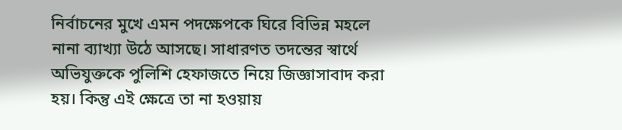নির্বাচনের মুখে এমন পদক্ষেপকে ঘিরে বিভিন্ন মহলে নানা ব্যাখ্যা উঠে আসছে। সাধারণত তদন্তের স্বার্থে অভিযুক্তকে পুলিশি হেফাজতে নিয়ে জিজ্ঞাসাবাদ করা হয়। কিন্তু এই ক্ষেত্রে তা না হওয়ায়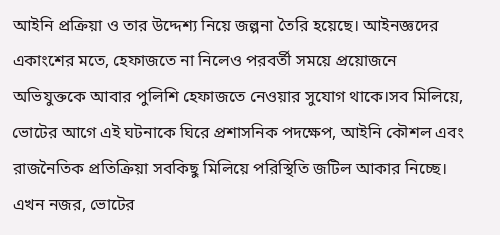আইনি প্রক্রিয়া ও তার উদ্দেশ্য নিয়ে জল্পনা তৈরি হয়েছে। আইনজ্ঞদের একাংশের মতে, হেফাজতে না নিলেও পরবর্তী সময়ে প্রয়োজনে অভিযুক্তকে আবার পুলিশি হেফাজতে নেওয়ার সুযোগ থাকে।সব মিলিয়ে, ভোটের আগে এই ঘটনাকে ঘিরে প্রশাসনিক পদক্ষেপ, আইনি কৌশল এবং রাজনৈতিক প্রতিক্রিয়া সবকিছু মিলিয়ে পরিস্থিতি জটিল আকার নিচ্ছে। এখন নজর, ভোটের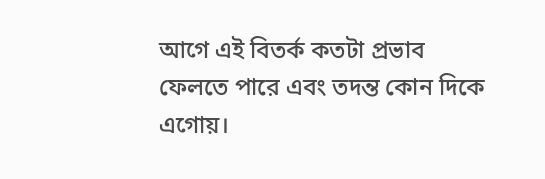আগে এই বিতর্ক কতটা প্রভাব ফেলতে পারে এবং তদন্ত কোন দিকে এগোয়।